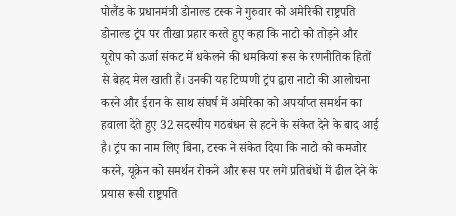पोलैंड के प्रधानमंत्री डोनाल्ड टस्क ने गुरुवार को अमेरिकी राष्ट्रपति डोनाल्ड ट्रंप पर तीखा प्रहार करते हुए कहा कि नाटो को तोड़ने और यूरोप को ऊर्जा संकट में धकेलने की धमकियां रूस के रणनीतिक हितों से बेहद मेल खाती हैं। उनकी यह टिप्पणी ट्रंप द्वारा नाटो की आलोचना करने और ईरान के साथ संघर्ष में अमेरिका को अपर्याप्त समर्थन का हवाला देते हुए 32 सदस्यीय गठबंधन से हटने के संकेत देने के बाद आई है। ट्रंप का नाम लिए बिना, टस्क ने संकेत दिया कि नाटो को कमजोर करने, यूक्रेन को समर्थन रोकने और रूस पर लगे प्रतिबंधों में ढील देने के प्रयास रूसी राष्ट्रपति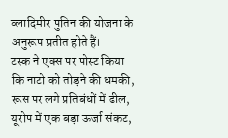व्लादिमीर पुतिन की योजना के अनुरूप प्रतीत होते हैं।
टस्क ने एक्स पर पोस्ट किया कि नाटो को तोड़ने की धमकी, रूस पर लगे प्रतिबंधों में ढील, यूरोप में एक बड़ा ऊर्जा संकट,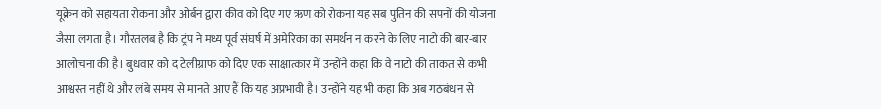यूक्रेन को सहायता रोकना और ओर्बन द्वारा कीव को दिए गए ऋण को रोकना यह सब पुतिन की सपनों की योजना जैसा लगता है। गौरतलब है कि ट्रंप ने मध्य पूर्व संघर्ष में अमेरिका का समर्थन न करने के लिए नाटो की बार-बार आलोचना की है। बुधवार को द टेलीग्राफ को दिए एक साक्षात्कार में उन्होंने कहा कि वे नाटो की ताकत से कभी आश्वस्त नहीं थे और लंबे समय से मानते आए हैं कि यह अप्रभावी है। उन्होंने यह भी कहा कि अब गठबंधन से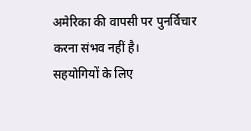अमेरिका की वापसी पर पुनर्विचार करना संभव नहीं है।
सहयोगियों के लिए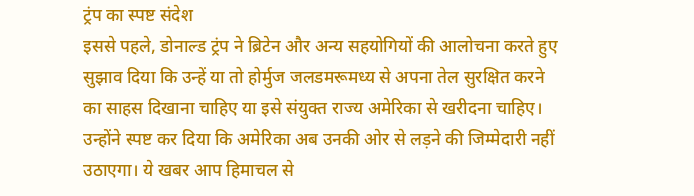ट्रंप का स्पष्ट संदेश
इससे पहले, डोनाल्ड ट्रंप ने ब्रिटेन और अन्य सहयोगियों की आलोचना करते हुए सुझाव दिया कि उन्हें या तो होर्मुज जलडमरूमध्य से अपना तेल सुरक्षित करने का साहस दिखाना चाहिए या इसे संयुक्त राज्य अमेरिका से खरीदना चाहिए। उन्होंने स्पष्ट कर दिया कि अमेरिका अब उनकी ओर से लड़ने की जिम्मेदारी नहीं उठाएगा। ये खबर आप हिमाचल से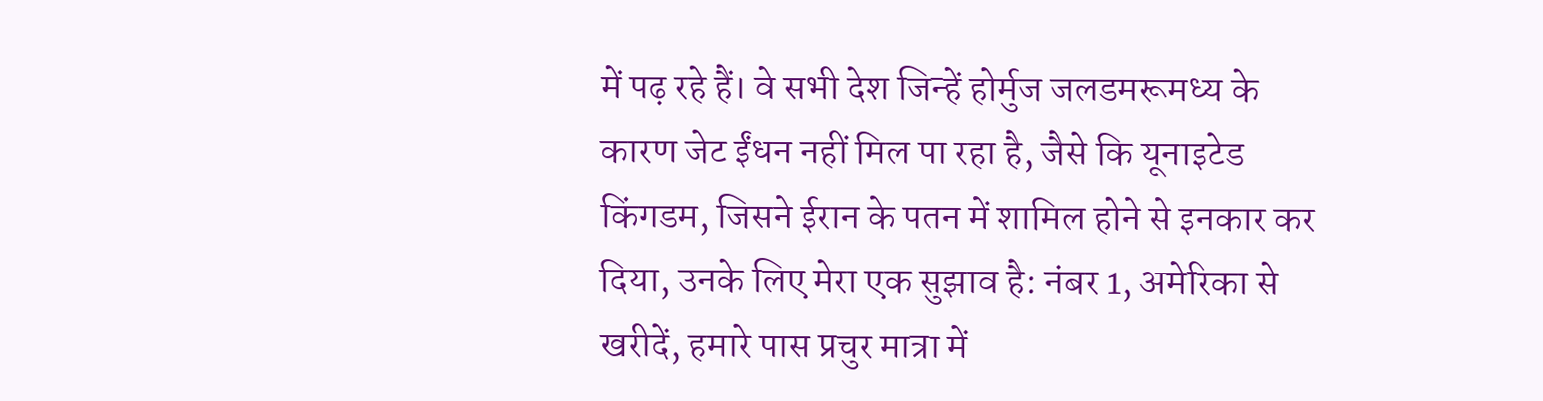में पढ़ रहे हैं। वे सभी देश जिन्हें होर्मुज जलडमरूमध्य के कारण जेट ईंधन नहीं मिल पा रहा है, जैसे कि यूनाइटेड किंगडम, जिसने ईरान के पतन में शामिल होने से इनकार कर दिया, उनके लिए मेरा एक सुझाव है: नंबर 1, अमेरिका से खरीदें, हमारे पास प्रचुर मात्रा में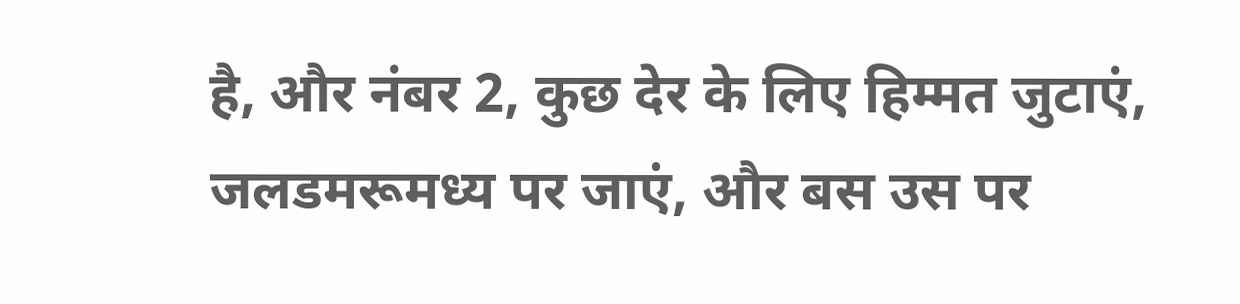है, और नंबर 2, कुछ देर के लिए हिम्मत जुटाएं, जलडमरूमध्य पर जाएं, और बस उस पर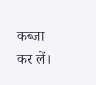कब्जा कर लें।